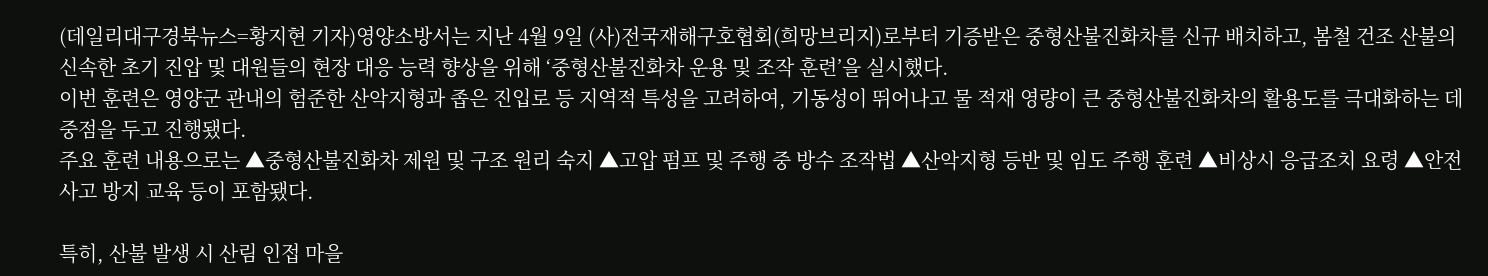(데일리대구경북뉴스=황지현 기자)영양소방서는 지난 4월 9일 (사)전국재해구호협회(희망브리지)로부터 기증받은 중형산불진화차를 신규 배치하고, 봄철 건조 산불의 신속한 초기 진압 및 대원들의 현장 대응 능력 향상을 위해 ‘중형산불진화차 운용 및 조작 훈련’을 실시했다.
이번 훈련은 영양군 관내의 험준한 산악지형과 좁은 진입로 등 지역적 특성을 고려하여, 기동성이 뛰어나고 물 적재 영량이 큰 중형산불진화차의 활용도를 극대화하는 데 중점을 두고 진행됐다.
주요 훈련 내용으로는 ▲중형산불진화차 제원 및 구조 원리 숙지 ▲고압 펌프 및 주행 중 방수 조작법 ▲산악지형 등반 및 임도 주행 훈련 ▲비상시 응급조치 요령 ▲안전사고 방지 교육 등이 포함됐다.

특히, 산불 발생 시 산림 인접 마을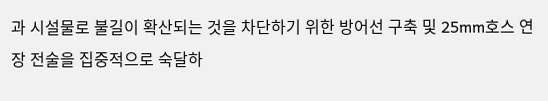과 시설물로 불길이 확산되는 것을 차단하기 위한 방어선 구축 및 25mm호스 연장 전술을 집중적으로 숙달하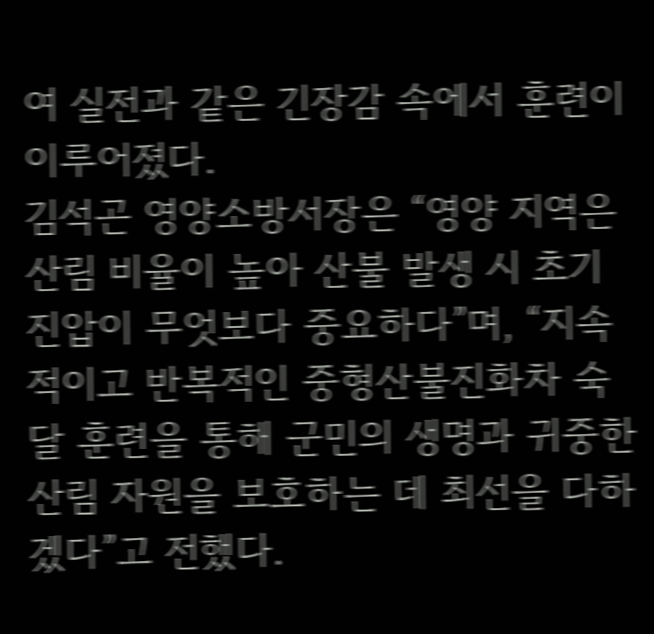여 실전과 같은 긴장감 속에서 훈련이 이루어졌다.
김석곤 영양소방서장은 “영양 지역은 산림 비율이 높아 산불 발생 시 초기 진압이 무엇보다 중요하다”며, “지속적이고 반복적인 중형산불진화차 숙달 훈련을 통해 군민의 생명과 귀중한 산림 자원을 보호하는 데 최선을 다하겠다”고 전했다.